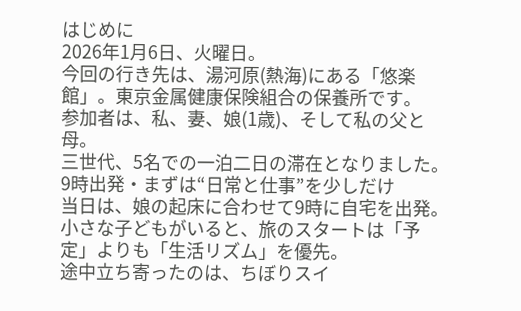はじめに
2026年1月6日、火曜日。
今回の行き先は、湯河原(熱海)にある「悠楽館」。東京金属健康保険組合の保養所です。
参加者は、私、妻、娘(1歳)、そして私の父と母。
三世代、5名での一泊二日の滞在となりました。
9時出発・まずは“日常と仕事”を少しだけ
当日は、娘の起床に合わせて9時に自宅を出発。
小さな子どもがいると、旅のスタートは「予定」よりも「生活リズム」を優先。
途中立ち寄ったのは、ちぼりスイ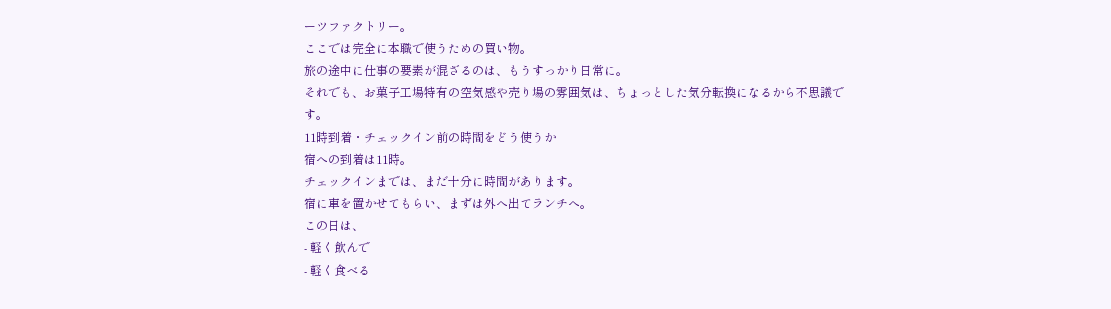ーツファクトリー。
ここでは完全に本職で使うための買い物。
旅の途中に仕事の要素が混ざるのは、もうすっかり日常に。
それでも、お菓子工場特有の空気感や売り場の雰囲気は、ちょっとした気分転換になるから不思議です。
11時到着・チェックイン前の時間をどう使うか
宿への到着は11時。
チェックインまでは、まだ十分に時間があります。
宿に車を置かせてもらい、まずは外へ出てランチへ。
この日は、
- 軽く飲んで
- 軽く食べる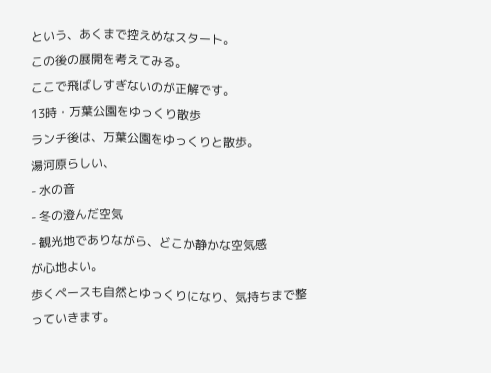という、あくまで控えめなスタート。
この後の展開を考えてみる。
ここで飛ばしすぎないのが正解です。
13時・万葉公園をゆっくり散歩
ランチ後は、万葉公園をゆっくりと散歩。
湯河原らしい、
- 水の音
- 冬の澄んだ空気
- 観光地でありながら、どこか静かな空気感
が心地よい。
歩くペースも自然とゆっくりになり、気持ちまで整っていきます。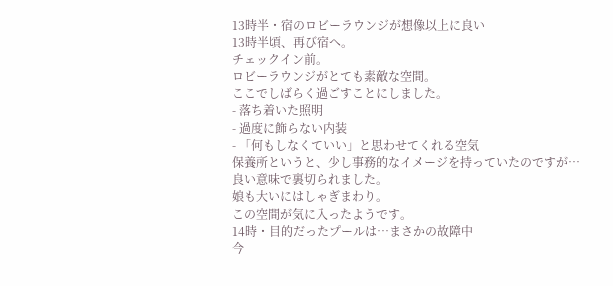13時半・宿のロビーラウンジが想像以上に良い
13時半頃、再び宿へ。
チェックイン前。
ロビーラウンジがとても素敵な空間。
ここでしばらく過ごすことにしました。
- 落ち着いた照明
- 過度に飾らない内装
- 「何もしなくていい」と思わせてくれる空気
保養所というと、少し事務的なイメージを持っていたのですが…
良い意味で裏切られました。
娘も大いにはしゃぎまわり。
この空間が気に入ったようです。
14時・目的だったプールは…まさかの故障中
今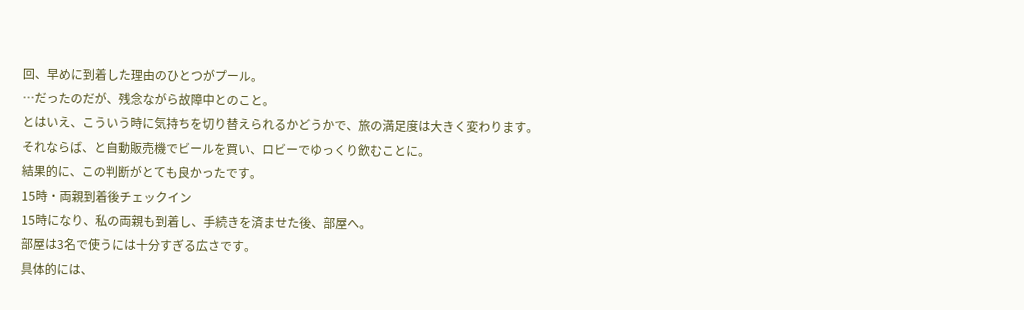回、早めに到着した理由のひとつがプール。
…だったのだが、残念ながら故障中とのこと。
とはいえ、こういう時に気持ちを切り替えられるかどうかで、旅の満足度は大きく変わります。
それならば、と自動販売機でビールを買い、ロビーでゆっくり飲むことに。
結果的に、この判断がとても良かったです。
15時・両親到着後チェックイン
15時になり、私の両親も到着し、手続きを済ませた後、部屋へ。
部屋は3名で使うには十分すぎる広さです。
具体的には、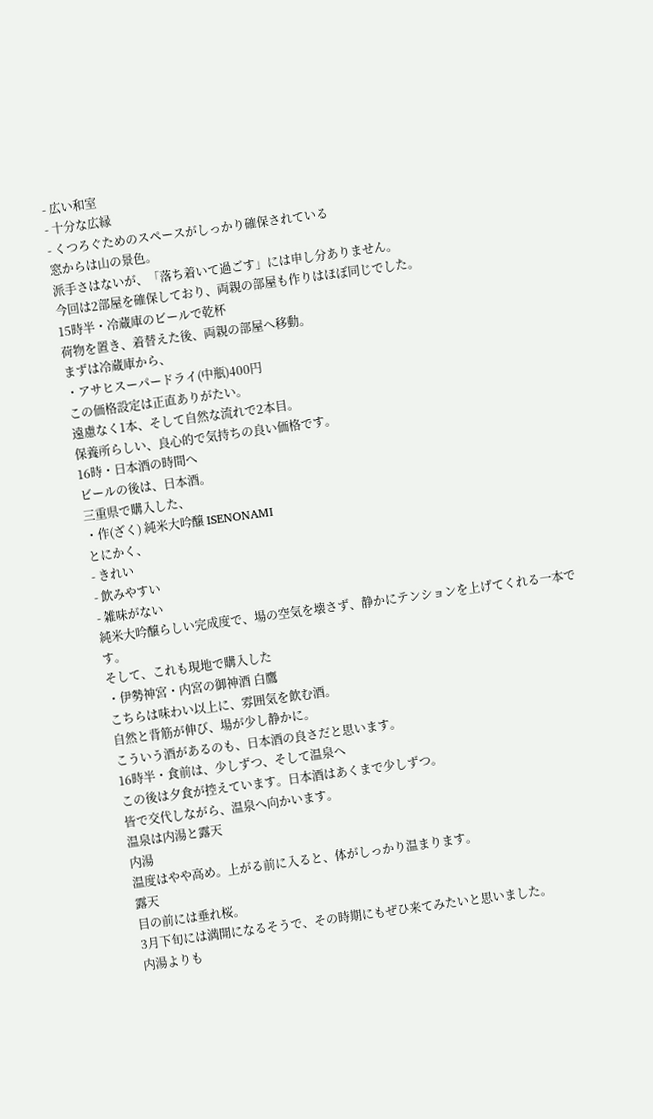- 広い和室
- 十分な広縁
- くつろぐためのスペースがしっかり確保されている
窓からは山の景色。
派手さはないが、「落ち着いて過ごす」には申し分ありません。
今回は2部屋を確保しており、両親の部屋も作りはほぼ同じでした。
15時半・冷蔵庫のビールで乾杯
荷物を置き、着替えた後、両親の部屋へ移動。
まずは冷蔵庫から、
・アサヒスーパードライ(中瓶)400円
この価格設定は正直ありがたい。
遠慮なく1本、そして自然な流れで2本目。
保養所らしい、良心的で気持ちの良い価格です。
16時・日本酒の時間へ
ビールの後は、日本酒。
三重県で購入した、
・作(ざく) 純米大吟醸 ISENONAMI
とにかく、
- きれい
- 飲みやすい
- 雑味がない
純米大吟醸らしい完成度で、場の空気を壊さず、静かにテンションを上げてくれる一本です。
そして、これも現地で購入した
・伊勢神宮・内宮の御神酒 白鷹
こちらは味わい以上に、雰囲気を飲む酒。
自然と背筋が伸び、場が少し静かに。
こういう酒があるのも、日本酒の良さだと思います。
16時半・食前は、少しずつ、そして温泉へ
この後は夕食が控えています。日本酒はあくまで少しずつ。
皆で交代しながら、温泉へ向かいます。
温泉は内湯と露天
内湯
温度はやや高め。上がる前に入ると、体がしっかり温まります。
露天
目の前には垂れ桜。
3月下旬には満開になるそうで、その時期にもぜひ来てみたいと思いました。
内湯よりも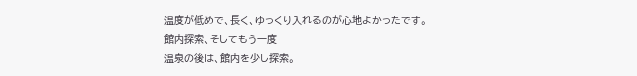温度が低めで、長く、ゆっくり入れるのが心地よかったです。
館内探索、そしてもう一度
温泉の後は、館内を少し探索。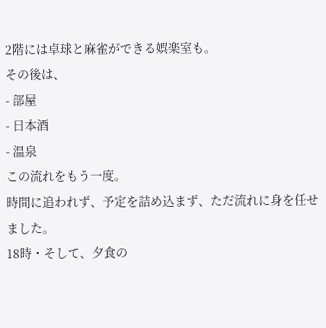2階には卓球と麻雀ができる娯楽室も。
その後は、
- 部屋
- 日本酒
- 温泉
この流れをもう一度。
時間に追われず、予定を詰め込まず、ただ流れに身を任せました。
18時・そして、夕食の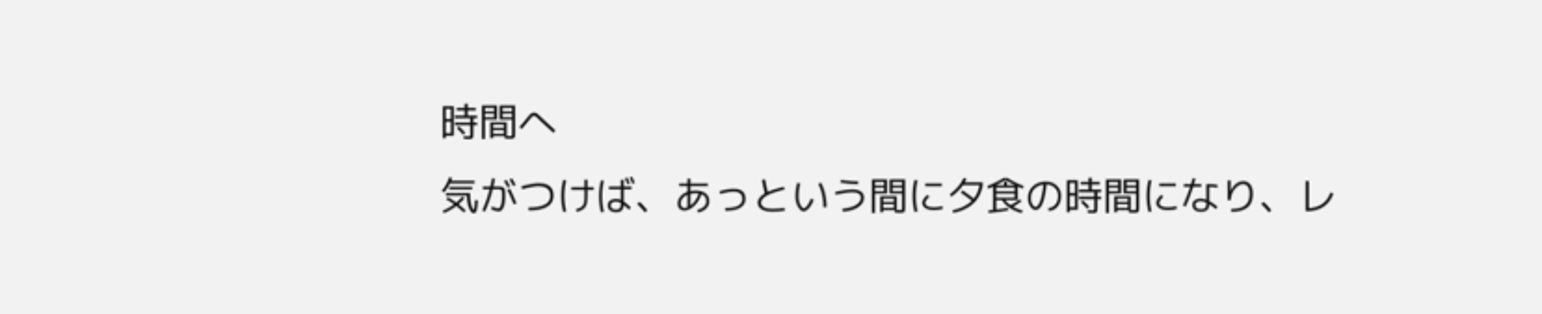時間へ
気がつけば、あっという間に夕食の時間になり、レ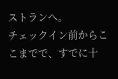ストランへ。
チェックイン前からここまでで、すでに十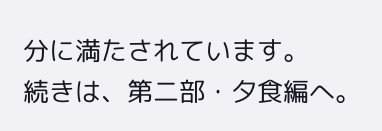分に満たされています。
続きは、第二部・夕食編へ。